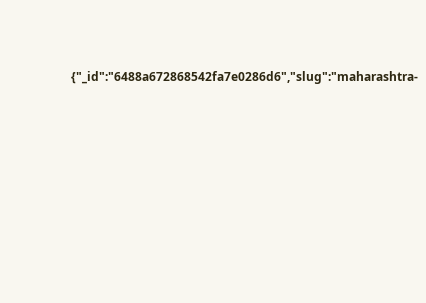{"_id":"6488a672868542fa7e0286d6","slug":"maharashtra-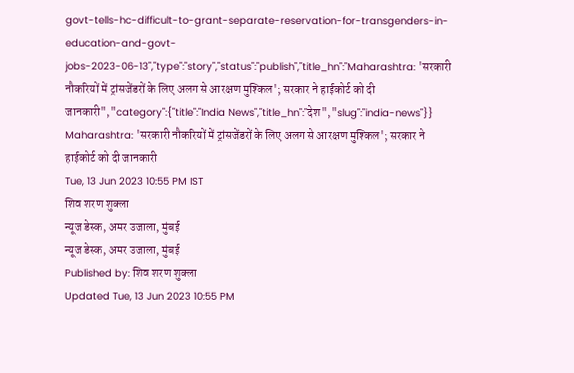govt-tells-hc-difficult-to-grant-separate-reservation-for-transgenders-in-education-and-govt-jobs-2023-06-13","type":"story","status":"publish","title_hn":"Maharashtra: 'सरकारी नौकरियों में ट्रांसजेंडरों के लिए अलग से आरक्षण मुश्किल'; सरकार ने हाईकोर्ट को दी जानकारी","category":{"title":"India News","title_hn":"देश","slug":"india-news"}}
Maharashtra: 'सरकारी नौकरियों में ट्रांसजेंडरों के लिए अलग से आरक्षण मुश्किल'; सरकार ने हाईकोर्ट को दी जानकारी
Tue, 13 Jun 2023 10:55 PM IST
शिव शरण शुक्ला
न्यूज डेस्क, अमर उजाला, मुंबई
न्यूज डेस्क, अमर उजाला, मुंबई
Published by: शिव शरण शुक्ला
Updated Tue, 13 Jun 2023 10:55 PM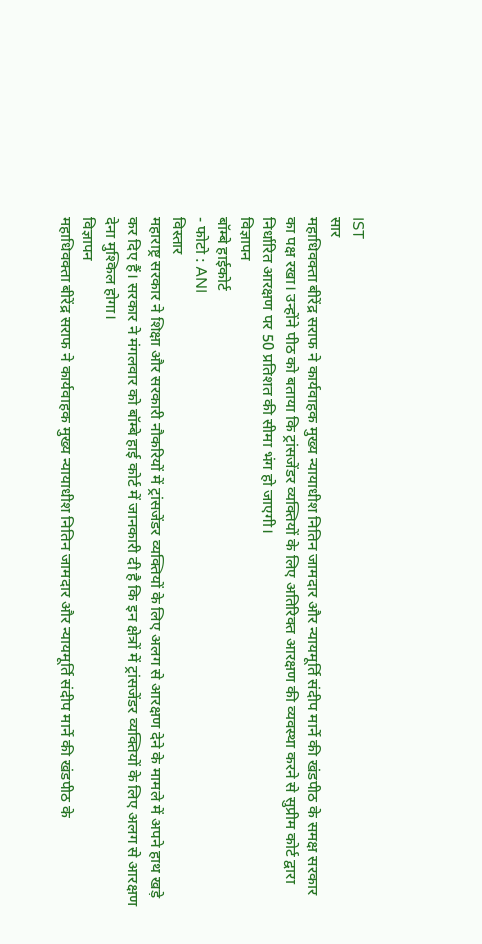IST
सार
महाधिवक्ता बीरेंद्र सराफ ने कार्यवाहक मुख्य न्यायाधीश नितिन जामदार और न्यायमूर्ति संदीप मार्ने की खंडपीठ के समक्ष सरकार का पक्ष रखा। उन्होंने पीठ को बताया कि ट्रांसजेंडर व्यक्तियों के लिए अतिरिक्त आरक्षण की व्यवस्था करने से सुप्रीम कोर्ट द्वारा निर्धारित आरक्षण पर 50 प्रतिशत की सीमा भंग हो जाएगी।
विज्ञापन
बॉम्बे हाईकोर्ट
- फोटो : ANI
विस्तार
महाराष्ट्र सरकार ने शिक्षा और सरकारी नौकरियों में ट्रांसजेंडर व्यक्तियों के लिए अलग से आरक्षण देने के मामले में अपने हाथ खड़े कर दिए हैं। सरकार ने मंगलवार को बॉम्बे हाई कोर्ट में जानकारी दी है कि इन क्षेत्रों में ट्रांसजेंडर व्यक्तियों के लिए अलग से आरक्षण देना मुश्किल होगा।
विज्ञापन
महाधिवक्ता बीरेंद्र सराफ ने कार्यवाहक मुख्य न्यायाधीश नितिन जामदार और न्यायमूर्ति संदीप मार्ने की खंडपीठ के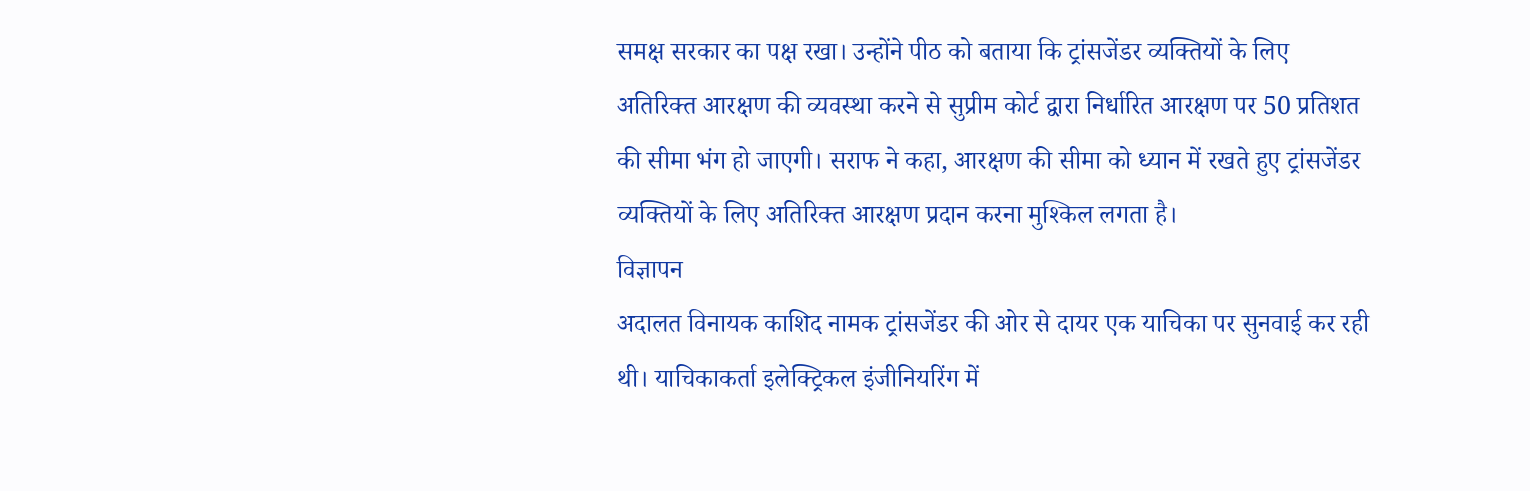समक्ष सरकार का पक्ष रखा। उन्होंने पीठ को बताया कि ट्रांसजेंडर व्यक्तियों के लिए अतिरिक्त आरक्षण की व्यवस्था करने से सुप्रीम कोर्ट द्वारा निर्धारित आरक्षण पर 50 प्रतिशत की सीमा भंग हो जाएगी। सराफ ने कहा, आरक्षण की सीमा को ध्यान में रखते हुए ट्रांसजेंडर व्यक्तियों के लिए अतिरिक्त आरक्षण प्रदान करना मुश्किल लगता है।
विज्ञापन
अदालत विनायक काशिद नामक ट्रांसजेंडर की ओर से दायर एक याचिका पर सुनवाई कर रही थी। याचिकाकर्ता इलेक्ट्रिकल इंजीनियरिंग में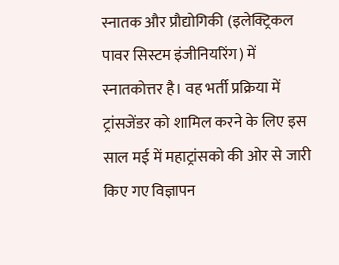स्नातक और प्रौद्योगिकी (इलेक्ट्रिकल पावर सिस्टम इंजीनियरिंग) में स्नातकोत्तर है। वह भर्ती प्रक्रिया में ट्रांसजेंडर को शामिल करने के लिए इस साल मई में महाट्रांसको की ओर से जारी किए गए विज्ञापन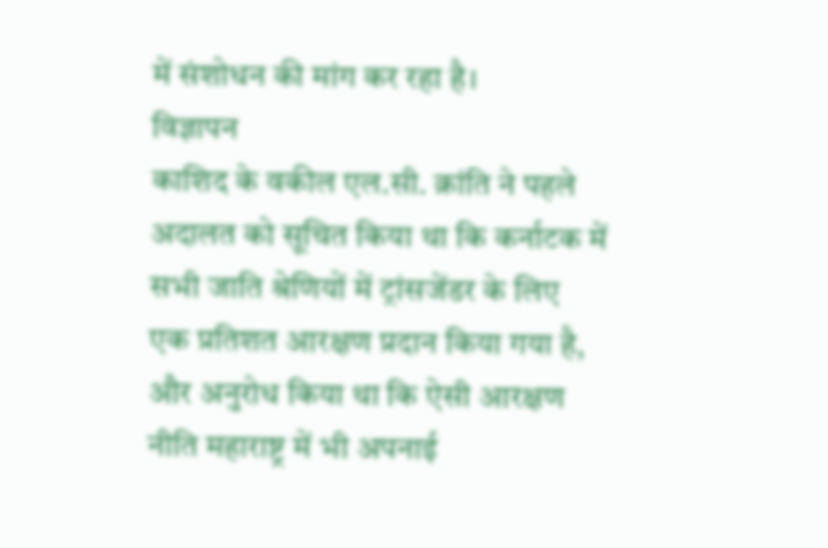में संशोधन की मांग कर रहा है।
विज्ञापन
काशिद के वकील एल.सी. क्रांति ने पहले अदालत को सूचित किया था कि कर्नाटक में सभी जाति श्रेणियों में ट्रांसजेंडर के लिए एक प्रतिशत आरक्षण प्रदान किया गया है, और अनुरोध किया था कि ऐसी आरक्षण नीति महाराष्ट्र में भी अपनाई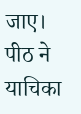जाए। पीठ ने याचिका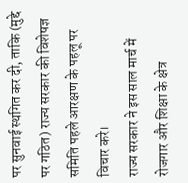पर सुनवाई स्थगित कर दी, ताकि (मुद्दे पर गठित) राज्य सरकार की विशेषज्ञ समिति पहले आरक्षण के पहलू पर विचार करे।
राज्य सरकार ने इस साल मार्च में रोजगार और शिक्षा के क्षेत्र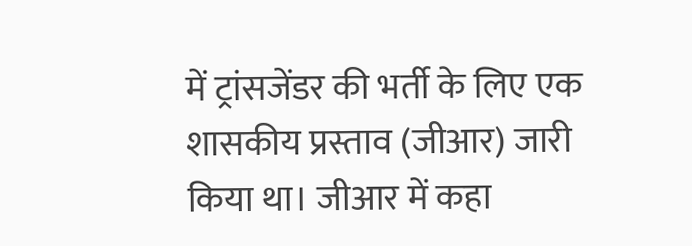में ट्रांसजेंडर की भर्ती के लिए एक शासकीय प्रस्ताव (जीआर) जारी किया था। जीआर में कहा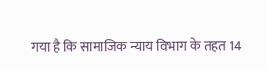गया है कि सामाजिक न्याय विभाग के तहत 14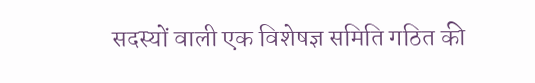सदस्यों वाली एक विशेषज्ञ समिति गठित की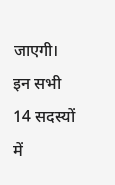जाएगी। इन सभी 14 सदस्यों में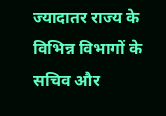ज्यादातर राज्य के विभिन्न विभागों के सचिव और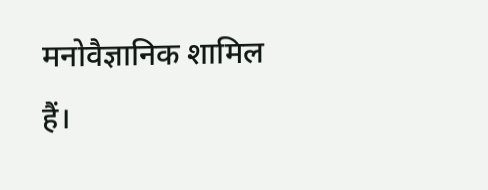मनोवैज्ञानिक शामिल हैं।